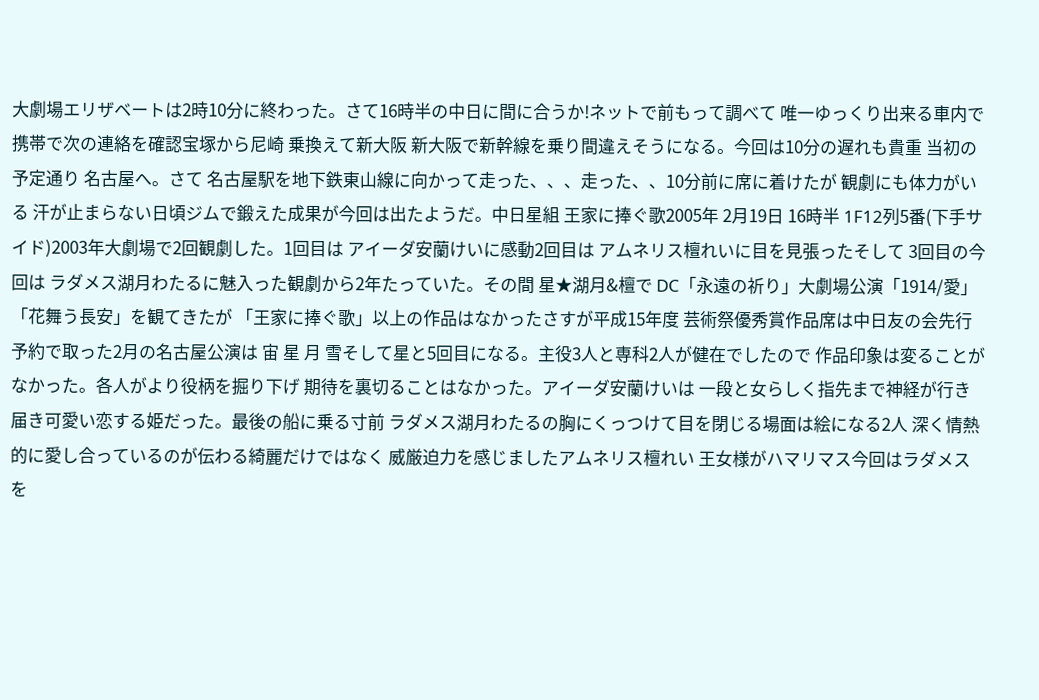大劇場エリザベートは2時10分に終わった。さて16時半の中日に間に合うか!ネットで前もって調べて 唯一ゆっくり出来る車内で 携帯で次の連絡を確認宝塚から尼崎 乗換えて新大阪 新大阪で新幹線を乗り間違えそうになる。今回は10分の遅れも貴重 当初の予定通り 名古屋へ。さて 名古屋駅を地下鉄東山線に向かって走った、、、走った、、10分前に席に着けたが 観劇にも体力がいる 汗が止まらない日頃ジムで鍛えた成果が今回は出たようだ。中日星組 王家に捧ぐ歌2005年 2月19日 16時半 1F12列5番(下手サイド)2003年大劇場で2回観劇した。1回目は アイーダ安蘭けいに感動2回目は アムネリス檀れいに目を見張ったそして 3回目の今回は ラダメス湖月わたるに魅入った観劇から2年たっていた。その間 星★湖月&檀で DC「永遠の祈り」大劇場公演「1914/愛」「花舞う長安」を観てきたが 「王家に捧ぐ歌」以上の作品はなかったさすが平成15年度 芸術祭優秀賞作品席は中日友の会先行予約で取った2月の名古屋公演は 宙 星 月 雪そして星と5回目になる。主役3人と専科2人が健在でしたので 作品印象は変ることがなかった。各人がより役柄を掘り下げ 期待を裏切ることはなかった。アイーダ安蘭けいは 一段と女らしく指先まで神経が行き届き可愛い恋する姫だった。最後の船に乗る寸前 ラダメス湖月わたるの胸にくっつけて目を閉じる場面は絵になる2人 深く情熱的に愛し合っているのが伝わる綺麗だけではなく 威厳迫力を感じましたアムネリス檀れい 王女様がハマリマス今回はラダメスを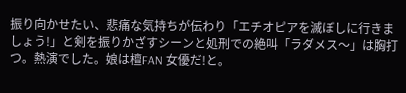振り向かせたい、悲痛な気持ちが伝わり「エチオピアを滅ぼしに行きましょう!」と剣を振りかざすシーンと処刑での絶叫「ラダメス〜」は胸打つ。熱演でした。娘は檀FAN 女優だ!と。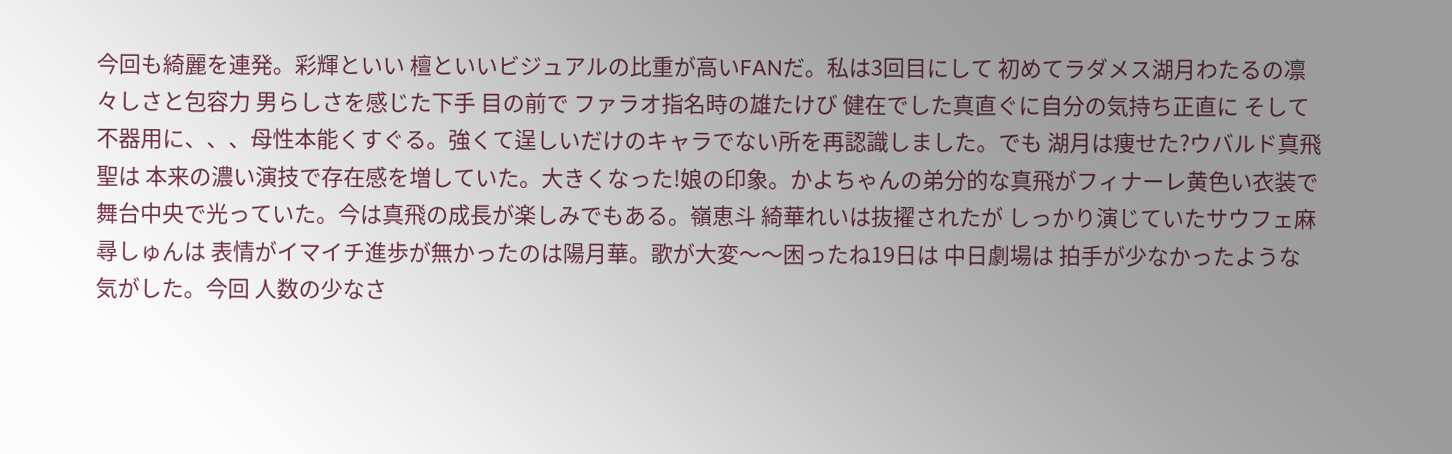今回も綺麗を連発。彩輝といい 檀といいビジュアルの比重が高いFANだ。私は3回目にして 初めてラダメス湖月わたるの凛々しさと包容力 男らしさを感じた下手 目の前で ファラオ指名時の雄たけび 健在でした真直ぐに自分の気持ち正直に そして不器用に、、、母性本能くすぐる。強くて逞しいだけのキャラでない所を再認識しました。でも 湖月は痩せた?ウバルド真飛聖は 本来の濃い演技で存在感を増していた。大きくなった!娘の印象。かよちゃんの弟分的な真飛がフィナーレ黄色い衣装で舞台中央で光っていた。今は真飛の成長が楽しみでもある。嶺恵斗 綺華れいは抜擢されたが しっかり演じていたサウフェ麻尋しゅんは 表情がイマイチ進歩が無かったのは陽月華。歌が大変〜〜困ったね19日は 中日劇場は 拍手が少なかったような気がした。今回 人数の少なさ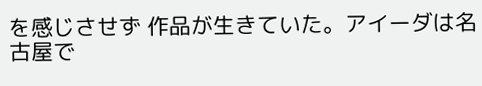を感じさせず 作品が生きていた。アイーダは名古屋で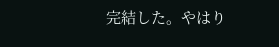完結した。やはり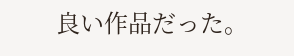良い作品だった。